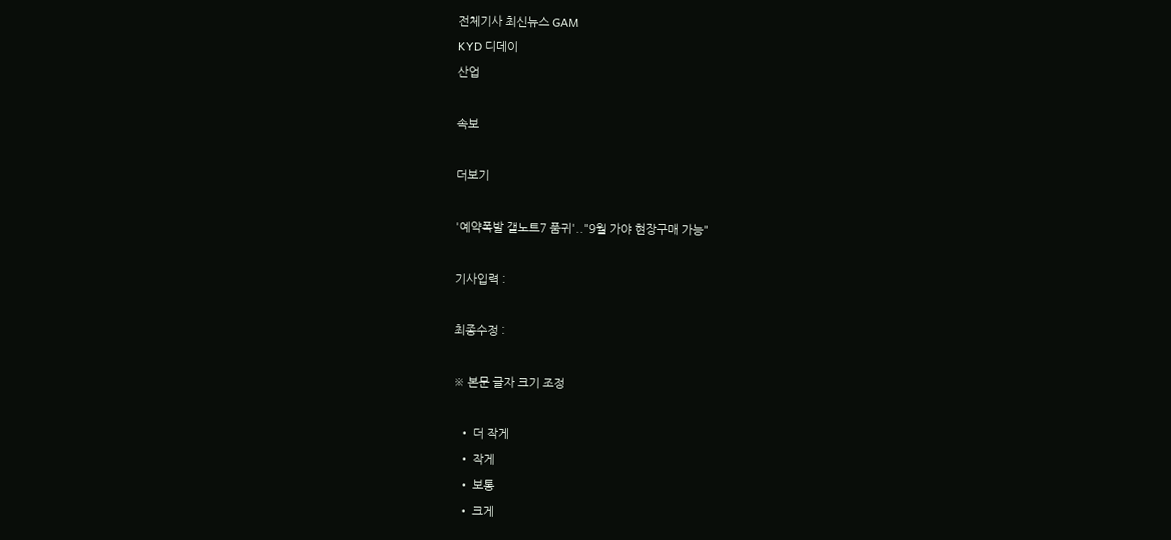전체기사 최신뉴스 GAM
KYD 디데이
산업

속보

더보기

'예약폭발 갤노트7 품귀'.."9월 가야 현장구매 가능"

기사입력 :

최종수정 :

※ 본문 글자 크기 조정

  • 더 작게
  • 작게
  • 보통
  • 크게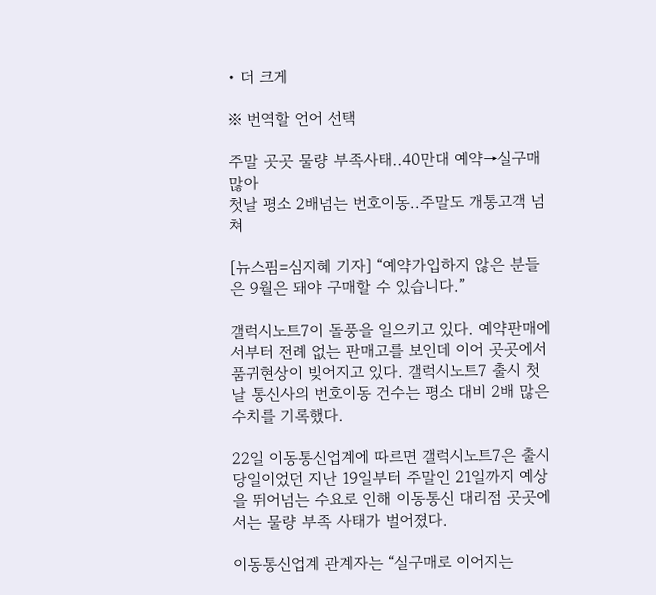• 더 크게

※ 번역할 언어 선택

주말 곳곳 물량 부족사태..40만대 예약→실구매 많아
첫날 평소 2배넘는 번호이동..주말도 개통고객 넘쳐

[뉴스핌=심지혜 기자] “예약가입하지 않은 분들은 9월은 돼야 구매할 수 있습니다.”

갤럭시노트7이 돌풍을 일으키고 있다. 예약판매에서부터 전례 없는 판매고를 보인데 이어 곳곳에서 품귀현상이 빚어지고 있다. 갤럭시노트7 출시 첫날 통신사의 번호이동 건수는 평소 대비 2배 많은 수치를 기록했다.

22일 이동통신업계에 따르면 갤럭시노트7은 출시 당일이었던 지난 19일부터 주말인 21일까지 예상을 뛰어넘는 수요로 인해 이동통신 대리점 곳곳에서는 물량 부족 사태가 벌어졌다.

이동통신업계 관계자는 “실구매로 이어지는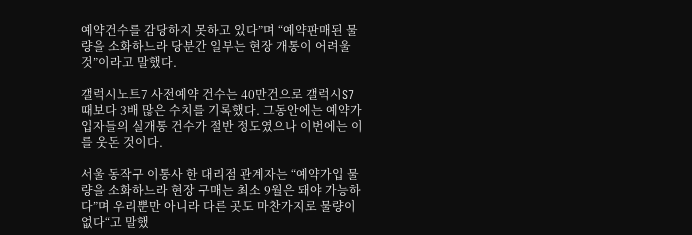예약건수를 감당하지 못하고 있다”며 “예약판매된 물량을 소화하느라 당분간 일부는 현장 개통이 어려울 것”이라고 말했다.

갤럭시노트7 사전예약 건수는 40만건으로 갤럭시S7 때보다 3배 많은 수치를 기록했다. 그동안에는 예약가입자들의 실개통 건수가 절반 정도였으나 이번에는 이를 웃돈 것이다.

서울 동작구 이통사 한 대리점 관계자는 “예약가입 물량을 소화하느라 현장 구매는 최소 9월은 돼야 가능하다”며 우리뿐만 아니라 다른 곳도 마찬가지로 물량이 없다“고 말했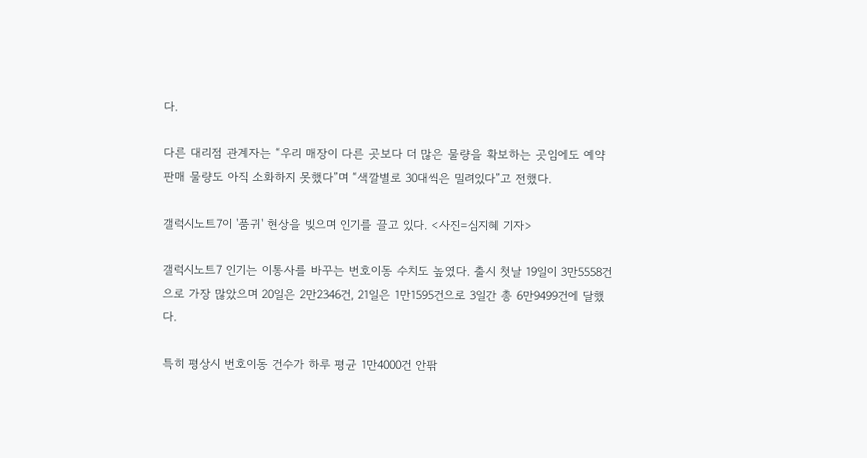다.

다른 대리점 관계자는 “우리 매장이 다른 곳보다 더 많은 물량을 확보하는 곳임에도 예약판매 물량도 아직 소화하지 못했다”며 “색깔별로 30대씩은 밀려있다”고 전했다.

갤럭시노트7이 '품귀' 현상을 빚으며 인기를 끌고 있다. <사진=심지혜 기자>

갤럭시노트7 인기는 이통사를 바꾸는 번호이동 수치도 높였다. 출시 첫날 19일이 3만5558건으로 가장 많았으며 20일은 2만2346건, 21일은 1만1595건으로 3일간 총 6만9499건에 달했다.

특히 평상시 번호이동 건수가 하루 평균 1만4000건 안팎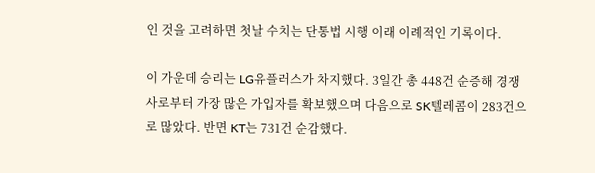인 것을 고려하면 첫날 수치는 단통법 시행 이래 이례적인 기록이다.

이 가운데 승리는 LG유플러스가 차지했다. 3일간 총 448건 순증해 경쟁사로부터 가장 많은 가입자를 확보했으며 다음으로 SK텔레콤이 283건으로 많았다. 반면 KT는 731건 순감했다.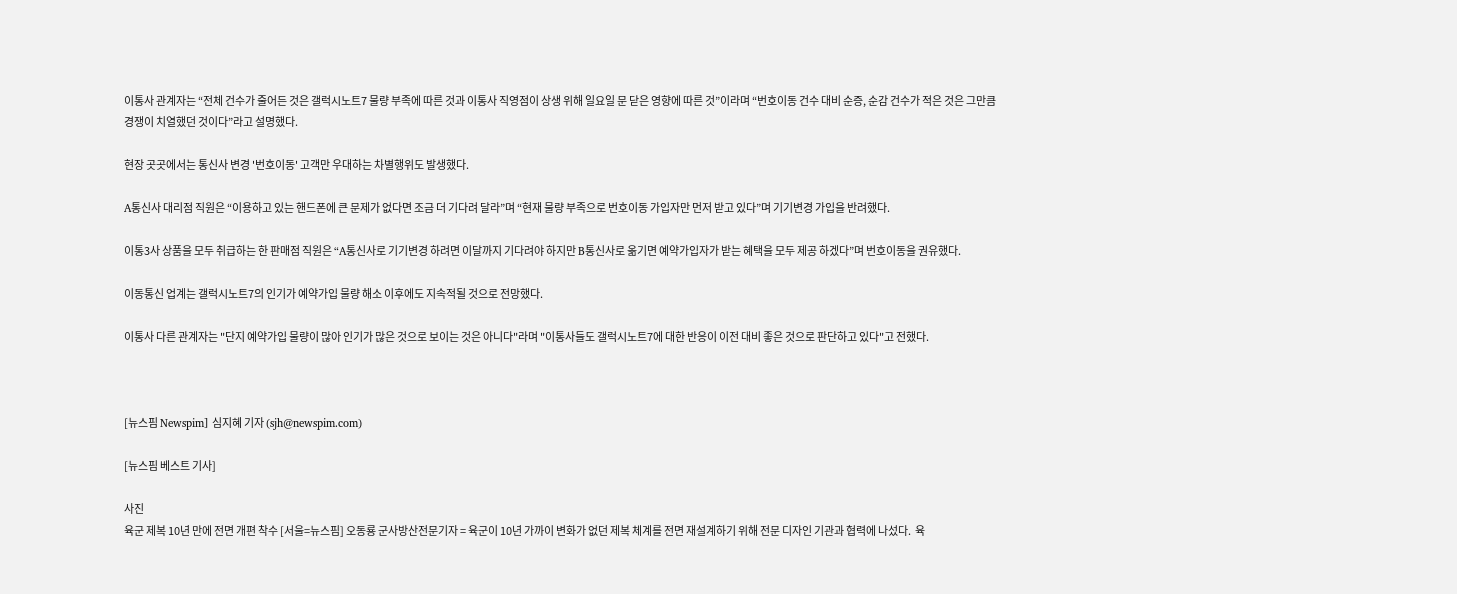이통사 관계자는 “전체 건수가 줄어든 것은 갤럭시노트7 물량 부족에 따른 것과 이통사 직영점이 상생 위해 일요일 문 닫은 영향에 따른 것”이라며 “번호이동 건수 대비 순증, 순감 건수가 적은 것은 그만큼 경쟁이 치열했던 것이다”라고 설명했다.

현장 곳곳에서는 통신사 변경 '번호이동' 고객만 우대하는 차별행위도 발생했다.

A통신사 대리점 직원은 “이용하고 있는 핸드폰에 큰 문제가 없다면 조금 더 기다려 달라”며 “현재 물량 부족으로 번호이동 가입자만 먼저 받고 있다”며 기기변경 가입을 반려했다.

이통3사 상품을 모두 취급하는 한 판매점 직원은 “A통신사로 기기변경 하려면 이달까지 기다려야 하지만 B통신사로 옮기면 예약가입자가 받는 혜택을 모두 제공 하겠다”며 번호이동을 권유했다.

이동통신 업계는 갤럭시노트7의 인기가 예약가입 물량 해소 이후에도 지속적될 것으로 전망했다.

이통사 다른 관계자는 "단지 예약가입 물량이 많아 인기가 많은 것으로 보이는 것은 아니다"라며 "이통사들도 갤럭시노트7에 대한 반응이 이전 대비 좋은 것으로 판단하고 있다"고 전했다.



[뉴스핌 Newspim] 심지혜 기자 (sjh@newspim.com)

[뉴스핌 베스트 기사]

사진
육군 제복 10년 만에 전면 개편 착수 [서울=뉴스핌] 오동룡 군사방산전문기자 = 육군이 10년 가까이 변화가 없던 제복 체계를 전면 재설계하기 위해 전문 디자인 기관과 협력에 나섰다.  육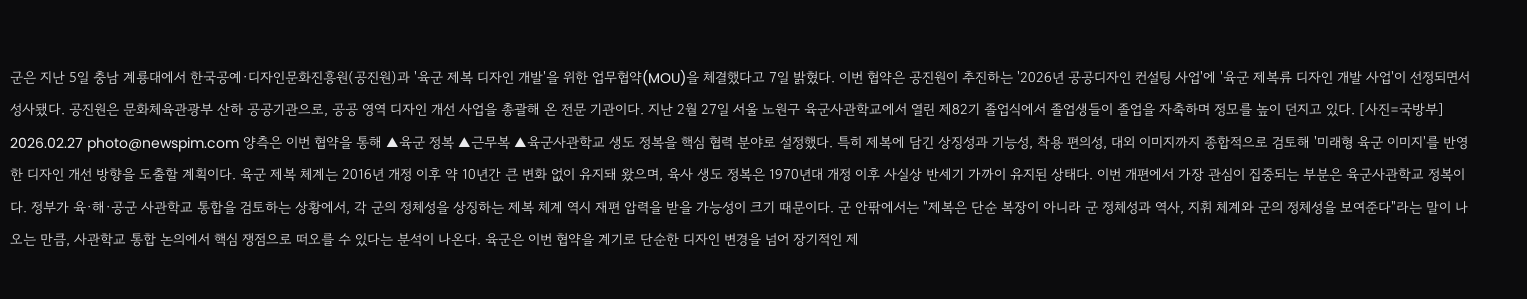군은 지난 5일 충남 계룡대에서 한국공예·디자인문화진흥원(공진원)과 '육군 제복 디자인 개발'을 위한 업무협약(MOU)을 체결했다고 7일 밝혔다. 이번 협약은 공진원이 추진하는 '2026년 공공디자인 컨설팅 사업'에 '육군 제복류 디자인 개발 사업'이 선정되면서 성사됐다. 공진원은 문화체육관광부 산하 공공기관으로, 공공 영역 디자인 개선 사업을 총괄해 온 전문 기관이다. 지난 2월 27일 서울 노원구 육군사관학교에서 열린 제82기 졸업식에서 졸업생들이 졸업을 자축하며 정모를 높이 던지고 있다. [사진=국방부] 2026.02.27 photo@newspim.com 양측은 이번 협약을 통해 ▲육군 정복 ▲근무복 ▲육군사관학교 생도 정복을 핵심 협력 분야로 설정했다. 특히 제복에 담긴 상징성과 기능성, 착용 편의성, 대외 이미지까지 종합적으로 검토해 '미래형 육군 이미지'를 반영한 디자인 개선 방향을 도출할 계획이다. 육군 제복 체계는 2016년 개정 이후 약 10년간 큰 변화 없이 유지돼 왔으며, 육사 생도 정복은 1970년대 개정 이후 사실상 반세기 가까이 유지된 상태다. 이번 개편에서 가장 관심이 집중되는 부분은 육군사관학교 정복이다. 정부가 육·해·공군 사관학교 통합을 검토하는 상황에서, 각 군의 정체성을 상징하는 제복 체계 역시 재편 압력을 받을 가능성이 크기 때문이다. 군 안팎에서는 "제복은 단순 복장이 아니라 군 정체성과 역사, 지휘 체계와 군의 정체성을 보여준다"라는 말이 나오는 만큼, 사관학교 통합 논의에서 핵심 쟁점으로 떠오를 수 있다는 분석이 나온다. 육군은 이번 협약을 계기로 단순한 디자인 변경을 넘어 장기적인 제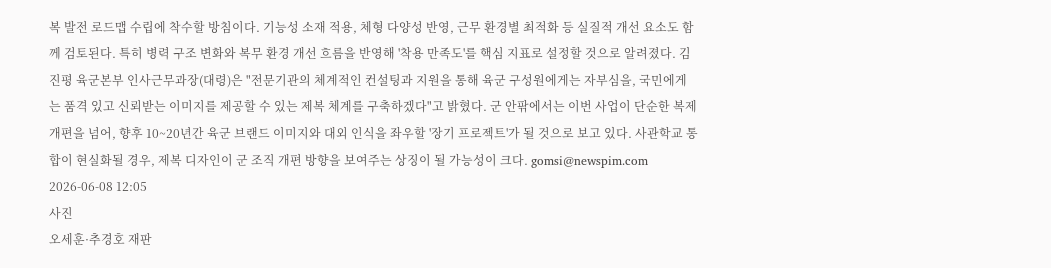복 발전 로드맵 수립에 착수할 방침이다. 기능성 소재 적용, 체형 다양성 반영, 근무 환경별 최적화 등 실질적 개선 요소도 함께 검토된다. 특히 병력 구조 변화와 복무 환경 개선 흐름을 반영해 '착용 만족도'를 핵심 지표로 설정할 것으로 알려졌다. 김진평 육군본부 인사근무과장(대령)은 "전문기관의 체계적인 컨설팅과 지원을 통해 육군 구성원에게는 자부심을, 국민에게는 품격 있고 신뢰받는 이미지를 제공할 수 있는 제복 체계를 구축하겠다"고 밝혔다. 군 안팎에서는 이번 사업이 단순한 복제 개편을 넘어, 향후 10~20년간 육군 브랜드 이미지와 대외 인식을 좌우할 '장기 프로젝트'가 될 것으로 보고 있다. 사관학교 통합이 현실화될 경우, 제복 디자인이 군 조직 개편 방향을 보여주는 상징이 될 가능성이 크다. gomsi@newspim.com 2026-06-08 12:05
사진
오세훈·추경호 재판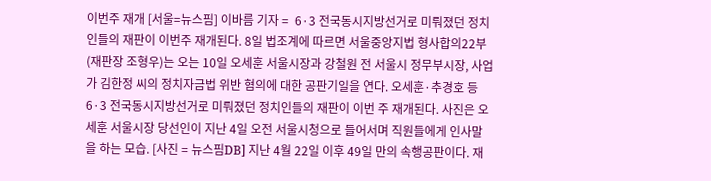이번주 재개 [서울=뉴스핌] 이바름 기자 =  6·3 전국동시지방선거로 미뤄졌던 정치인들의 재판이 이번주 재개된다. 8일 법조계에 따르면 서울중앙지법 형사합의22부(재판장 조형우)는 오는 10일 오세훈 서울시장과 강철원 전 서울시 정무부시장, 사업가 김한정 씨의 정치자금법 위반 혐의에 대한 공판기일을 연다. 오세훈·추경호 등 6·3 전국동시지방선거로 미뤄졌던 정치인들의 재판이 이번 주 재개된다. 사진은 오세훈 서울시장 당선인이 지난 4일 오전 서울시청으로 들어서며 직원들에게 인사말을 하는 모습. [사진 = 뉴스핌DB] 지난 4월 22일 이후 49일 만의 속행공판이다. 재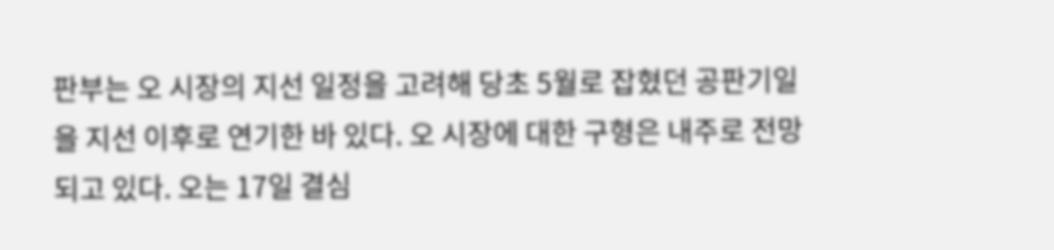판부는 오 시장의 지선 일정을 고려해 당초 5월로 잡혔던 공판기일을 지선 이후로 연기한 바 있다. 오 시장에 대한 구형은 내주로 전망되고 있다. 오는 17일 결심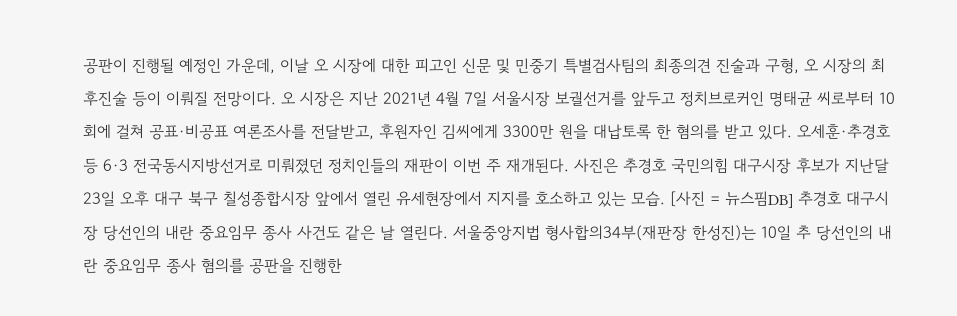공판이 진행될 예정인 가운데, 이날 오 시장에 대한 피고인 신문 및 민중기 특별검사팀의 최종의견 진술과 구형, 오 시장의 최후진술 등이 이뤄질 전망이다. 오 시장은 지난 2021년 4월 7일 서울시장 보궐선거를 앞두고 정치브로커인 명태균 씨로부터 10회에 걸쳐 공표·비공표 여론조사를 전달받고, 후원자인 김씨에게 3300만 원을 대납토록 한 혐의를 받고 있다. 오세훈·추경호 등 6·3 전국동시지방선거로 미뤄졌던 정치인들의 재판이 이번 주 재개된다. 사진은 추경호 국민의힘 대구시장 후보가 지난달 23일 오후 대구 북구 칠성종합시장 앞에서 열린 유세현장에서 지지를 호소하고 있는 모습. [사진 = 뉴스핌DB] 추경호 대구시장 당선인의 내란 중요임무 종사 사건도 같은 날 열린다. 서울중앙지법 형사합의34부(재판장 한성진)는 10일 추 당선인의 내란 중요임무 종사 혐의를 공판을 진행한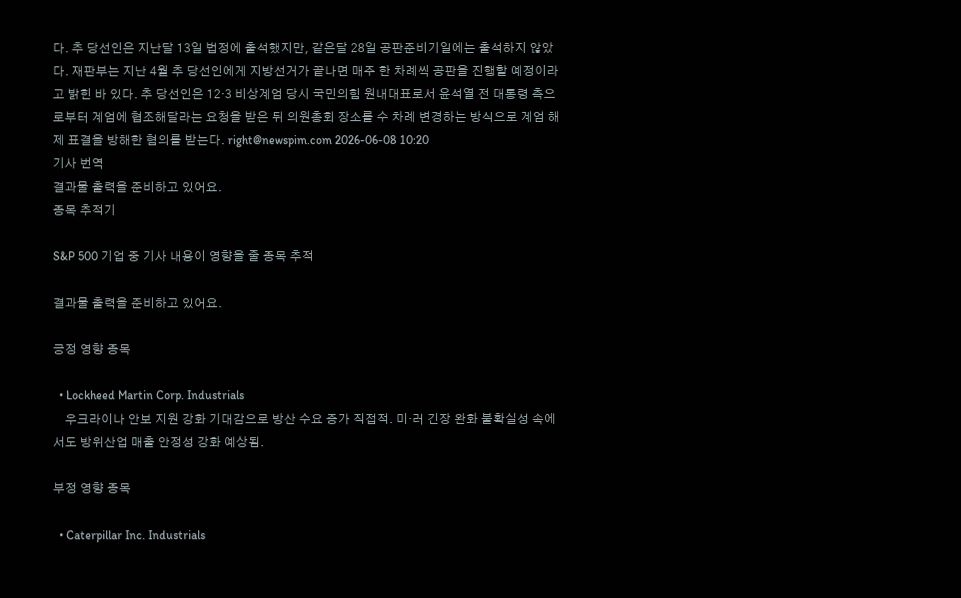다. 추 당선인은 지난달 13일 법정에 출석했지만, 같은달 28일 공판준비기일에는 출석하지 않았다. 재판부는 지난 4월 추 당선인에게 지방선거가 끝나면 매주 한 차례씩 공판을 진행할 예정이라고 밝힌 바 있다. 추 당선인은 12·3 비상계엄 당시 국민의힘 원내대표로서 윤석열 전 대통령 측으로부터 계엄에 협조해달라는 요청을 받은 뒤 의원총회 장소를 수 차례 변경하는 방식으로 계엄 해제 표결을 방해한 혐의를 받는다. right@newspim.com 2026-06-08 10:20
기사 번역
결과물 출력을 준비하고 있어요.
종목 추적기

S&P 500 기업 중 기사 내용이 영향을 줄 종목 추적

결과물 출력을 준비하고 있어요.

긍정 영향 종목

  • Lockheed Martin Corp. Industrials
    우크라이나 안보 지원 강화 기대감으로 방산 수요 증가 직접적. 미·러 긴장 완화 불확실성 속에서도 방위산업 매출 안정성 강화 예상됨.

부정 영향 종목

  • Caterpillar Inc. Industrials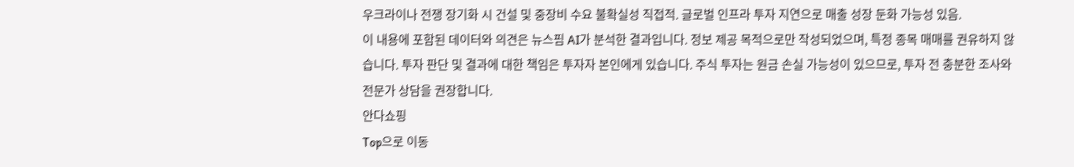우크라이나 전쟁 장기화 시 건설 및 중장비 수요 불확실성 직접적. 글로벌 인프라 투자 지연으로 매출 성장 둔화 가능성 있음.
이 내용에 포함된 데이터와 의견은 뉴스핌 AI가 분석한 결과입니다. 정보 제공 목적으로만 작성되었으며, 특정 종목 매매를 권유하지 않습니다. 투자 판단 및 결과에 대한 책임은 투자자 본인에게 있습니다. 주식 투자는 원금 손실 가능성이 있으므로, 투자 전 충분한 조사와 전문가 상담을 권장합니다.
안다쇼핑
Top으로 이동